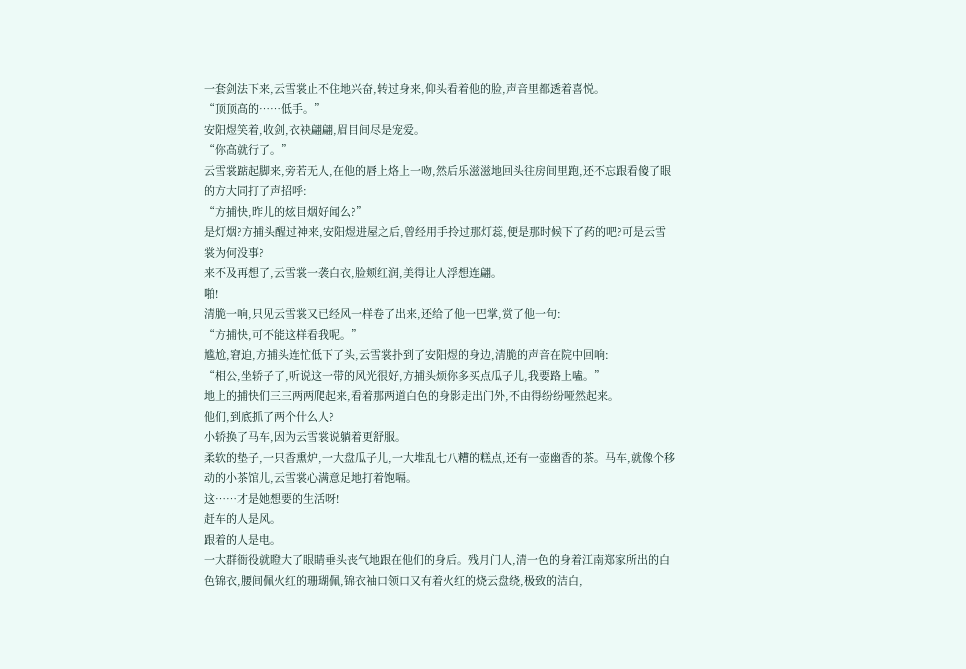一套剑法下来,云雪裳止不住地兴奋,转过身来,仰头看着他的脸,声音里都透着喜悦。
“顶顶高的……低手。”
安阳煜笑着,收剑,衣袂翩翩,眉目间尽是宠爱。
“你高就行了。”
云雪裳踮起脚来,旁若无人,在他的唇上烙上一吻,然后乐滋滋地回头往房间里跑,还不忘跟看傻了眼的方大同打了声招呼:
“方捕快,昨儿的炫目烟好闻么?”
是灯烟?方捕头醒过神来,安阳煜进屋之后,曾经用手拎过那灯蕊,便是那时候下了药的吧?可是云雪裳为何没事?
来不及再想了,云雪裳一袭白衣,脸颊红润,美得让人浮想连翩。
啪!
清脆一响,只见云雪裳又已经风一样卷了出来,还给了他一巴掌,赏了他一句:
“方捕快,可不能这样看我呢。”
尴尬,窘迫,方捕头连忙低下了头,云雪裳扑到了安阳煜的身边,清脆的声音在院中回响:
“相公,坐轿子了,听说这一带的风光很好,方捕头烦你多买点瓜子儿,我要路上嗑。”
地上的捕快们三三两两爬起来,看着那两道白色的身影走出门外,不由得纷纷哑然起来。
他们,到底抓了两个什么人?
小轿换了马车,因为云雪裳说躺着更舒服。
柔软的垫子,一只香熏炉,一大盘瓜子儿,一大堆乱七八糟的糕点,还有一壶幽香的茶。马车,就像个移动的小茶馆儿,云雪裳心满意足地打着饱嗝。
这……才是她想要的生活呀!
赶车的人是风。
跟着的人是电。
一大群衙役就瞪大了眼睛垂头丧气地跟在他们的身后。残月门人,清一色的身着江南郑家所出的白色锦衣,腰间佩火红的珊瑚佩,锦衣袖口领口又有着火红的烧云盘绕,极致的洁白,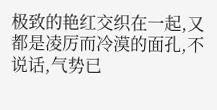极致的艳红交织在一起,又都是凌厉而冷漠的面孔,不说话,气势已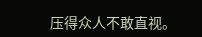压得众人不敢直视。